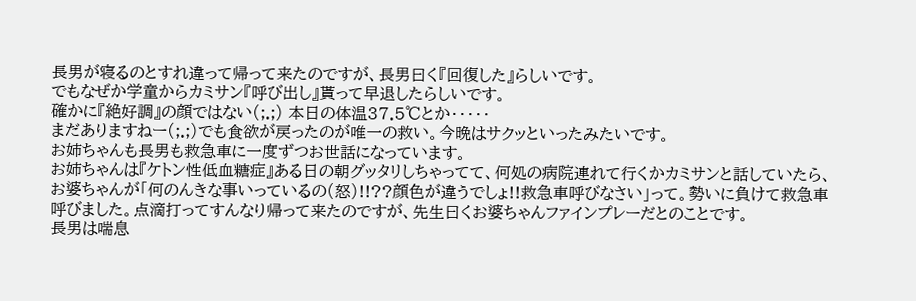長男が寝るのとすれ違って帰って来たのですが、長男曰く『回復した』らしいです。
でもなぜか学童からカミサン『呼び出し』貰って早退したらしいです。
確かに『絶好調』の顔ではない(;.;) 本日の体温37.5℃とか・・・・・
まだありますねー(;.;)でも食欲が戻ったのが唯一の救い。今晩はサクッといったみたいです。
お姉ちゃんも長男も救急車に一度ずつお世話になっています。
お姉ちゃんは『ケトン性低血糖症』ある日の朝グッタリしちゃってて、何処の病院連れて行くかカミサンと話していたら、お婆ちゃんが「何のんきな事いっているの(怒)!!??顔色が違うでしょ!!救急車呼びなさい」って。勢いに負けて救急車呼びました。点滴打ってすんなり帰って来たのですが、先生曰くお婆ちゃんファインプレーだとのことです。
長男は喘息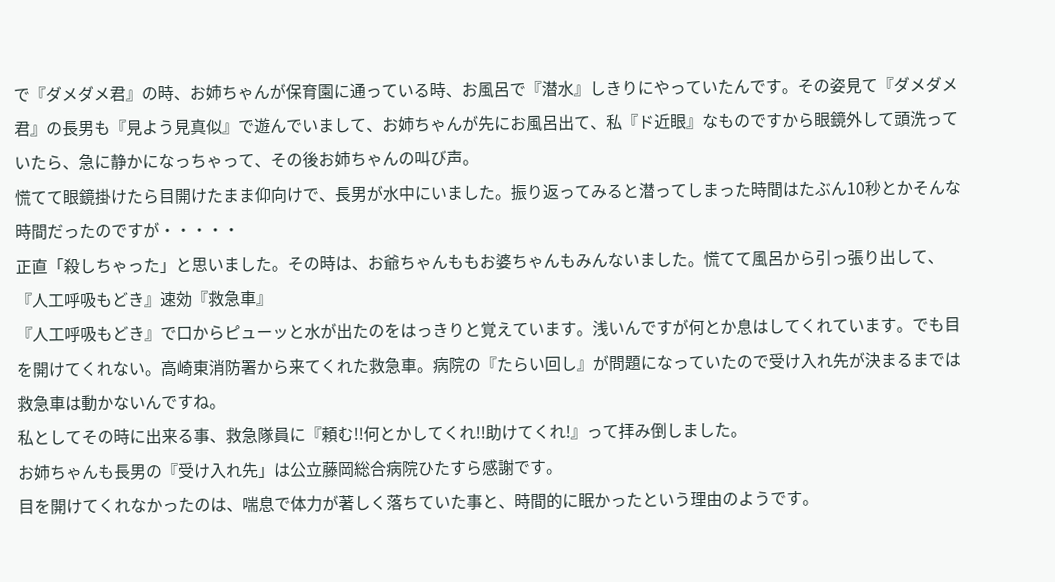で『ダメダメ君』の時、お姉ちゃんが保育園に通っている時、お風呂で『潜水』しきりにやっていたんです。その姿見て『ダメダメ君』の長男も『見よう見真似』で遊んでいまして、お姉ちゃんが先にお風呂出て、私『ド近眼』なものですから眼鏡外して頭洗っていたら、急に静かになっちゃって、その後お姉ちゃんの叫び声。
慌てて眼鏡掛けたら目開けたまま仰向けで、長男が水中にいました。振り返ってみると潜ってしまった時間はたぶん10秒とかそんな時間だったのですが・・・・・
正直「殺しちゃった」と思いました。その時は、お爺ちゃんももお婆ちゃんもみんないました。慌てて風呂から引っ張り出して、『人工呼吸もどき』速効『救急車』
『人工呼吸もどき』で口からピューッと水が出たのをはっきりと覚えています。浅いんですが何とか息はしてくれています。でも目を開けてくれない。高崎東消防署から来てくれた救急車。病院の『たらい回し』が問題になっていたので受け入れ先が決まるまでは救急車は動かないんですね。
私としてその時に出来る事、救急隊員に『頼む!!何とかしてくれ!!助けてくれ!』って拝み倒しました。
お姉ちゃんも長男の『受け入れ先」は公立藤岡総合病院ひたすら感謝です。
目を開けてくれなかったのは、喘息で体力が著しく落ちていた事と、時間的に眠かったという理由のようです。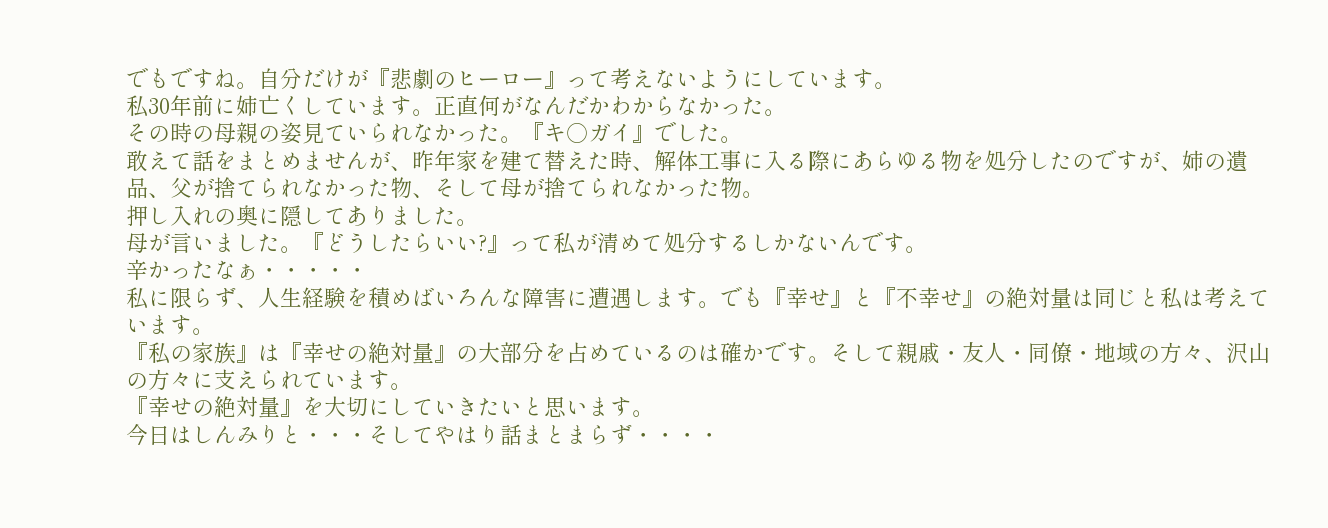でもですね。自分だけが『悲劇のヒーロー』って考えないようにしています。
私30年前に姉亡くしています。正直何がなんだかわからなかった。
その時の母親の姿見ていられなかった。『キ○ガイ』でした。
敢えて話をまとめませんが、昨年家を建て替えた時、解体工事に入る際にあらゆる物を処分したのですが、姉の遺品、父が捨てられなかった物、そして母が捨てられなかった物。
押し入れの奥に隠してありました。
母が言いました。『どうしたらいい?』って私が清めて処分するしかないんです。
辛かったなぁ・・・・・
私に限らず、人生経験を積めばいろんな障害に遭遇します。でも『幸せ』と『不幸せ』の絶対量は同じと私は考えています。
『私の家族』は『幸せの絶対量』の大部分を占めているのは確かです。そして親戚・友人・同僚・地域の方々、沢山の方々に支えられています。
『幸せの絶対量』を大切にしていきたいと思います。
今日はしんみりと・・・そしてやはり話まとまらず・・・・